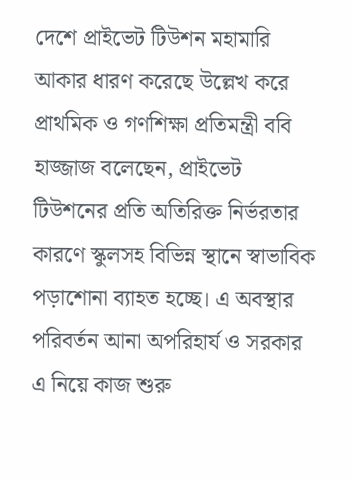দেশে প্রাইভেট টিউশন মহামারি আকার ধারণ করেছে উল্লেখ করে প্রাথমিক ও গণশিক্ষা প্রতিমন্ত্রী ববি হাজ্জাজ বলেছেন, প্রাইভেট টিউশনের প্রতি অতিরিক্ত নির্ভরতার কারণে স্কুলসহ বিভিন্ন স্থানে স্বাভাবিক পড়াশোনা ব্যাহত হচ্ছে। এ অবস্থার পরিবর্তন আনা অপরিহার্য ও সরকার এ নিয়ে কাজ শুরু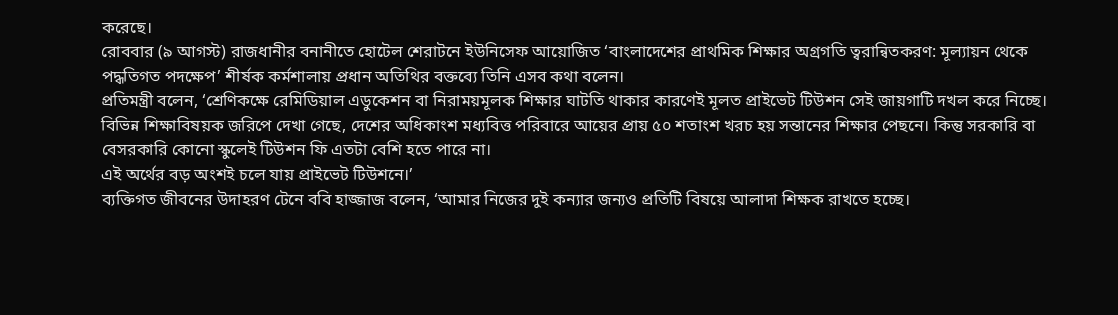করেছে।
রোববার (৯ আগস্ট) রাজধানীর বনানীতে হোটেল শেরাটনে ইউনিসেফ আয়োজিত ‘বাংলাদেশের প্রাথমিক শিক্ষার অগ্রগতি ত্বরান্বিতকরণ: মূল্যায়ন থেকে পদ্ধতিগত পদক্ষেপ’ শীর্ষক কর্মশালায় প্রধান অতিথির বক্তব্যে তিনি এসব কথা বলেন।
প্রতিমন্ত্রী বলেন, ‘শ্রেণিকক্ষে রেমিডিয়াল এডুকেশন বা নিরাময়মূলক শিক্ষার ঘাটতি থাকার কারণেই মূলত প্রাইভেট টিউশন সেই জায়গাটি দখল করে নিচ্ছে।
বিভিন্ন শিক্ষাবিষয়ক জরিপে দেখা গেছে, দেশের অধিকাংশ মধ্যবিত্ত পরিবারে আয়ের প্রায় ৫০ শতাংশ খরচ হয় সন্তানের শিক্ষার পেছনে। কিন্তু সরকারি বা বেসরকারি কোনো স্কুলেই টিউশন ফি এতটা বেশি হতে পারে না।
এই অর্থের বড় অংশই চলে যায় প্রাইভেট টিউশনে।’
ব্যক্তিগত জীবনের উদাহরণ টেনে ববি হাজ্জাজ বলেন, ‘আমার নিজের দুই কন্যার জন্যও প্রতিটি বিষয়ে আলাদা শিক্ষক রাখতে হচ্ছে।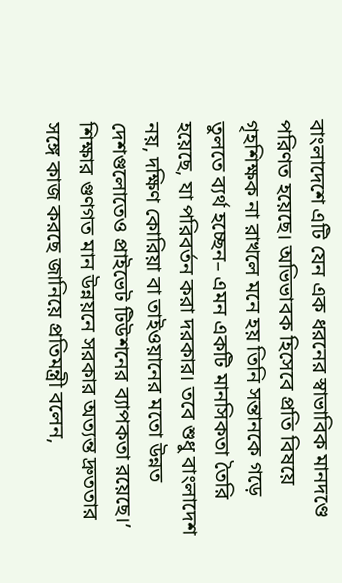বাংলাদেশে এটি যেন এক ধরনের স্বাভাবিক মানদণ্ডে পরিণত হয়েছে। অভিভাবক হিসেবে প্রতি বিষয়ে গৃহশিক্ষক না রাখলে মনে হয় তিনি সন্তানকে গড়ে তুলতে ব্যর্থ হচ্ছেন– এমন একটি মানসিকতা তৈরি হয়েছে, যা পরিবর্তন করা দরকার। তবে শুধু বাংলাদেশ নয়, দক্ষিণ কোরিয়া বা তাইওয়ানের মতো উন্নত দেশগুলোতেও প্রাইভেট টিউশনের ব্যাপকতা রয়েছে।’
শিক্ষার গুণগত মান উন্নয়নে সরকার অত্যন্ত দ্রুততার সঙ্গে কাজ করছে জানিয়ে প্রতিমন্ত্রী বলেন,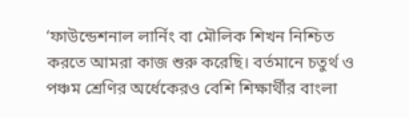‘ফাউন্ডেশনাল লার্নিং বা মৌলিক শিখন নিশ্চিত করতে আমরা কাজ শুরু করেছি। বর্তমানে চতুর্থ ও পঞ্চম শ্রেণির অর্ধেকেরও বেশি শিক্ষার্থীর বাংলা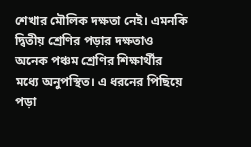শেখার মৌলিক দক্ষতা নেই। এমনকি দ্বিতীয় শ্রেণির পড়ার দক্ষতাও অনেক পঞ্চম শ্রেণির শিক্ষার্থীর মধ্যে অনুপস্থিত। এ ধরনের পিছিয়ে পড়া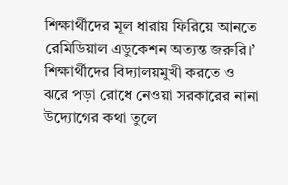শিক্ষার্থীদের মূল ধারায় ফিরিয়ে আনতে রেমিডিয়াল এডুকেশন অত্যন্ত জরুরি।’
শিক্ষার্থীদের বিদ্যালয়মুখী করতে ও ঝরে পড়া রোধে নেওয়া সরকারের নানা উদ্যোগের কথা তুলে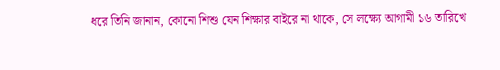ধরে তিনি জানান, কোনো শিশু যেন শিক্ষার বাইরে না থাকে, সে লক্ষ্যে আগামী ১৬ তারিখে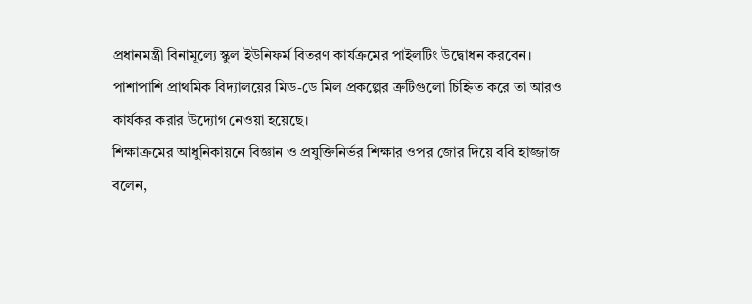প্রধানমন্ত্রী বিনামূল্যে স্কুল ইউনিফর্ম বিতরণ কার্যক্রমের পাইলটিং উদ্বোধন করবেন। পাশাপাশি প্রাথমিক বিদ্যালয়ের মিড-ডে মিল প্রকল্পের ত্রুটিগুলো চিহ্নিত করে তা আরও কার্যকর করার উদ্যোগ নেওয়া হয়েছে।
শিক্ষাক্রমের আধুনিকায়নে বিজ্ঞান ও প্রযুক্তিনির্ভর শিক্ষার ওপর জোর দিয়ে ববি হাজ্জাজ বলেন,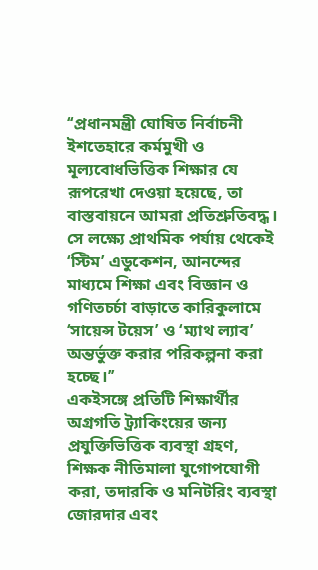‘‘প্রধানমন্ত্রী ঘোষিত নির্বাচনী ইশতেহারে কর্মমুখী ও মূল্যবোধভিত্তিক শিক্ষার যে রূপরেখা দেওয়া হয়েছে, তা বাস্তবায়নে আমরা প্রতিশ্রুতিবদ্ধ। সে লক্ষ্যে প্রাথমিক পর্যায় থেকেই ‘স্টিম’ এডুকেশন, আনন্দের মাধ্যমে শিক্ষা এবং বিজ্ঞান ও গণিতচর্চা বাড়াতে কারিকুলামে ‘সায়েন্স টয়েস’ ও ‘ম্যাথ ল্যাব’ অন্তর্ভুক্ত করার পরিকল্পনা করা হচ্ছে।’’
একইসঙ্গে প্রতিটি শিক্ষার্থীর অগ্রগতি ট্র্যাকিংয়ের জন্য প্রযুক্তিভিত্তিক ব্যবস্থা গ্রহণ, শিক্ষক নীতিমালা যুগোপযোগী করা, তদারকি ও মনিটরিং ব্যবস্থা জোরদার এবং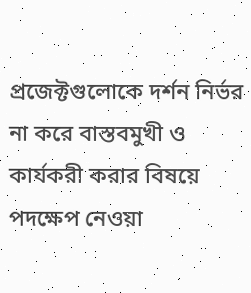প্রজেক্টগুলোকে দর্শন নির্ভর না করে বাস্তবমুখী ও কার্যকরী করার বিষয়ে পদক্ষেপ নেওয়া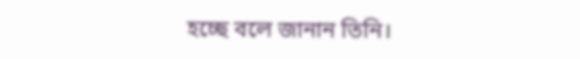হচ্ছে বলে জানান তিনি।